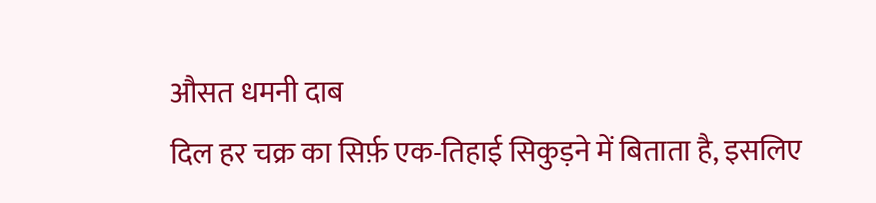औसत धमनी दाब
दिल हर चक्र का सिर्फ़ एक-तिहाई सिकुड़ने में बिताता है, इसलिए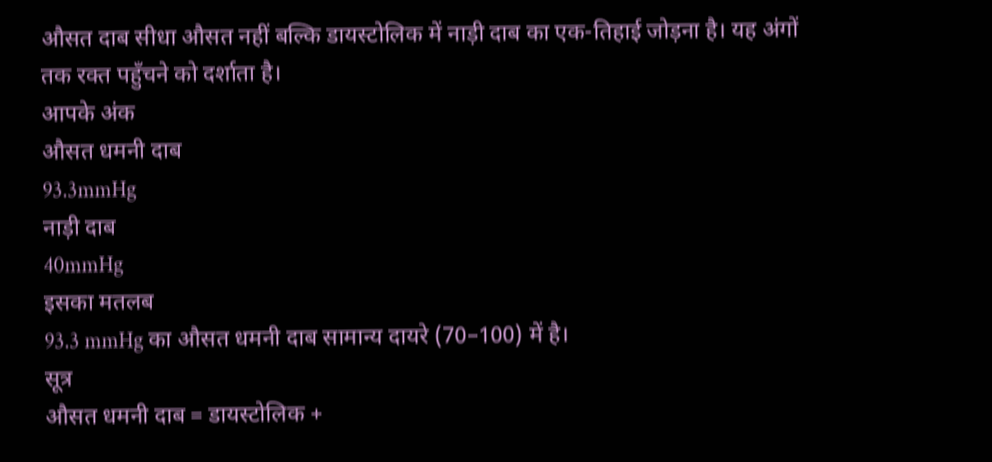औसत दाब सीधा औसत नहीं बल्कि डायस्टोलिक में नाड़ी दाब का एक-तिहाई जोड़ना है। यह अंगों तक रक्त पहुँचने को दर्शाता है।
आपके अंक
औसत धमनी दाब
93.3mmHg
नाड़ी दाब
40mmHg
इसका मतलब
93.3 mmHg का औसत धमनी दाब सामान्य दायरे (70–100) में है।
सूत्र
औसत धमनी दाब = डायस्टोलिक +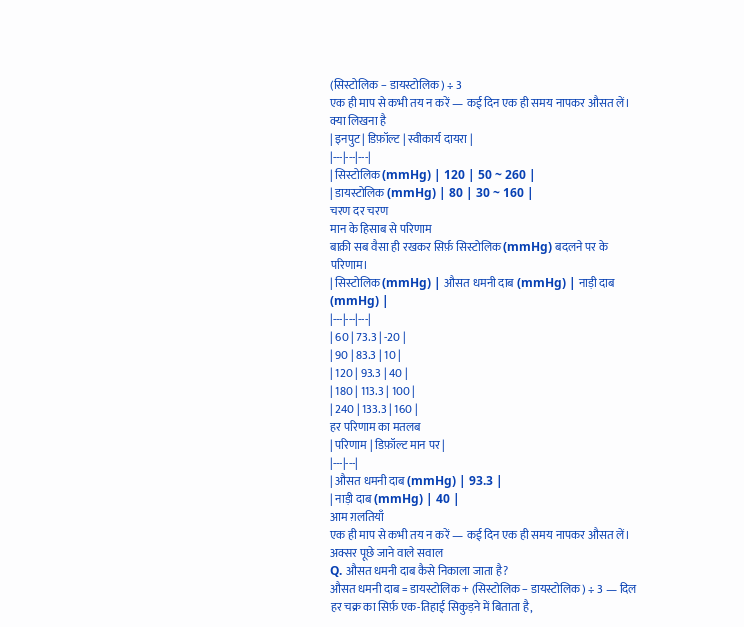(सिस्टोलिक − डायस्टोलिक) ÷ 3
एक ही माप से कभी तय न करें — कई दिन एक ही समय नापकर औसत लें।
क्या लिखना है
| इनपुट | डिफ़ॉल्ट | स्वीकार्य दायरा |
|---|---|---|
| सिस्टोलिक (mmHg) | 120 | 50 ~ 260 |
| डायस्टोलिक (mmHg) | 80 | 30 ~ 160 |
चरण दर चरण
मान के हिसाब से परिणाम
बाक़ी सब वैसा ही रखकर सिर्फ़ सिस्टोलिक (mmHg) बदलने पर के परिणाम।
| सिस्टोलिक (mmHg) | औसत धमनी दाब (mmHg) | नाड़ी दाब (mmHg) |
|---|---|---|
| 60 | 73.3 | -20 |
| 90 | 83.3 | 10 |
| 120 | 93.3 | 40 |
| 180 | 113.3 | 100 |
| 240 | 133.3 | 160 |
हर परिणाम का मतलब
| परिणाम | डिफ़ॉल्ट मान पर |
|---|---|
| औसत धमनी दाब (mmHg) | 93.3 |
| नाड़ी दाब (mmHg) | 40 |
आम ग़लतियाँ
एक ही माप से कभी तय न करें — कई दिन एक ही समय नापकर औसत लें।
अक्सर पूछे जाने वाले सवाल
Q. औसत धमनी दाब कैसे निकाला जाता है?
औसत धमनी दाब = डायस्टोलिक + (सिस्टोलिक − डायस्टोलिक) ÷ 3 — दिल हर चक्र का सिर्फ़ एक-तिहाई सिकुड़ने में बिताता है,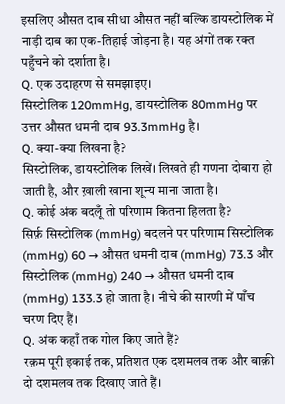इसलिए औसत दाब सीधा औसत नहीं बल्कि डायस्टोलिक में नाड़ी दाब का एक-तिहाई जोड़ना है। यह अंगों तक रक्त पहुँचने को दर्शाता है।
Q. एक उदाहरण से समझाइए।
सिस्टोलिक 120mmHg, डायस्टोलिक 80mmHg पर उत्तर औसत धमनी दाब 93.3mmHg है।
Q. क्या-क्या लिखना है?
सिस्टोलिक, डायस्टोलिक लिखें। लिखते ही गणना दोबारा हो जाती है, और ख़ाली खाना शून्य माना जाता है।
Q. कोई अंक बदलूँ तो परिणाम कितना हिलता है?
सिर्फ़ सिस्टोलिक (mmHg) बदलने पर परिणाम सिस्टोलिक (mmHg) 60 → औसत धमनी दाब (mmHg) 73.3 और सिस्टोलिक (mmHg) 240 → औसत धमनी दाब (mmHg) 133.3 हो जाता है। नीचे की सारणी में पाँच चरण दिए हैं।
Q. अंक कहाँ तक गोल किए जाते हैं?
रक़म पूरी इकाई तक, प्रतिशत एक दशमलव तक और बाक़ी दो दशमलव तक दिखाए जाते हैं।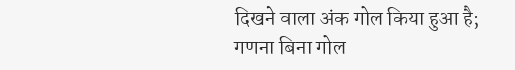दिखने वाला अंक गोल किया हुआ है; गणना बिना गोल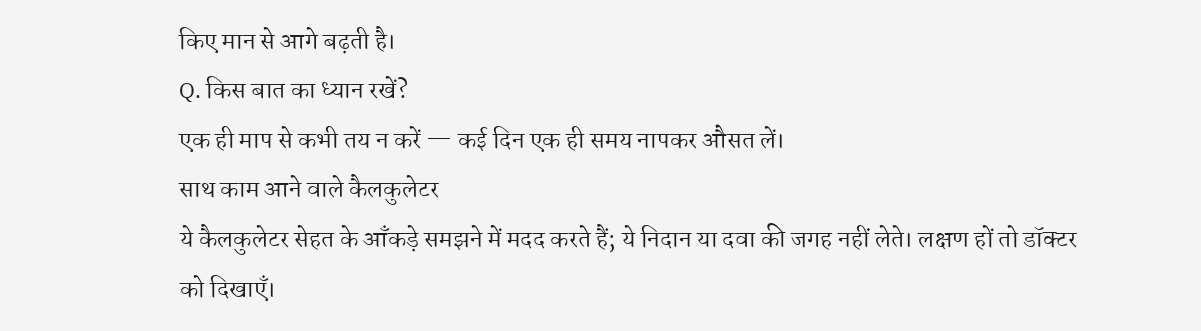किए मान से आगे बढ़ती है।
Q. किस बात का ध्यान रखें?
एक ही माप से कभी तय न करें — कई दिन एक ही समय नापकर औसत लें।
साथ काम आने वाले कैलकुलेटर
ये कैलकुलेटर सेहत के आँकड़े समझने में मदद करते हैं; ये निदान या दवा की जगह नहीं लेते। लक्षण हों तो डॉक्टर को दिखाएँ।